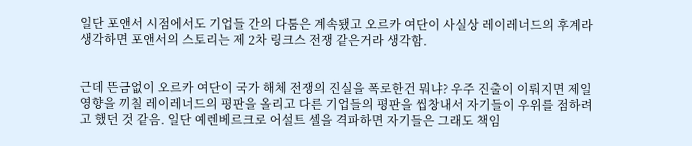일단 포앤서 시점에서도 기업들 간의 다툼은 계속됐고 오르카 여단이 사실상 레이레너드의 후계라 생각하면 포앤서의 스토리는 제 2차 링크스 전쟁 같은거라 생각함.


근데 뜬금없이 오르카 여단이 국가 해체 전쟁의 진실을 폭로한건 뭐냐? 우주 진출이 이뤄지면 제일 영향을 끼칠 레이레너드의 평판을 올리고 다른 기업들의 평판을 씹창내서 자기들이 우위를 점하려고 했던 것 같음. 일단 예렌베르크로 어설트 셀을 격파하면 자기들은 그래도 책임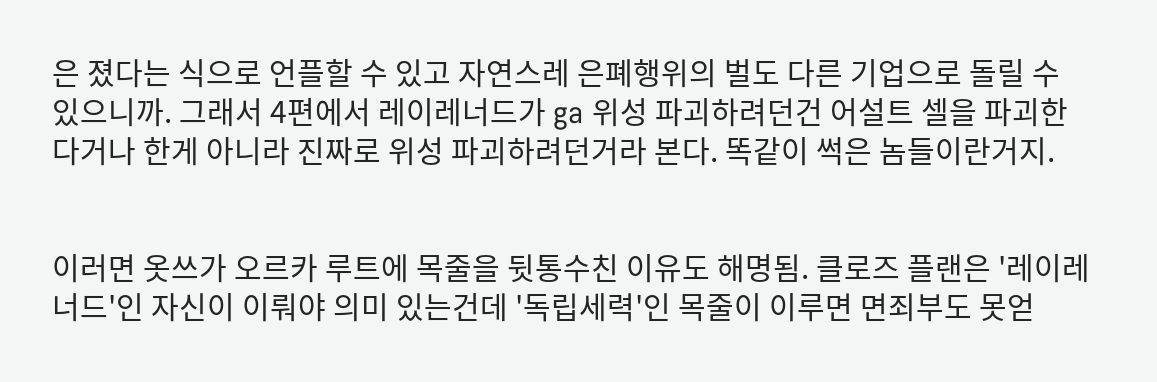은 졌다는 식으로 언플할 수 있고 자연스레 은폐행위의 벌도 다른 기업으로 돌릴 수 있으니까. 그래서 4편에서 레이레너드가 ga 위성 파괴하려던건 어설트 셀을 파괴한다거나 한게 아니라 진짜로 위성 파괴하려던거라 본다. 똑같이 썩은 놈들이란거지.


이러면 옷쓰가 오르카 루트에 목줄을 뒷통수친 이유도 해명됨. 클로즈 플랜은 '레이레너드'인 자신이 이뤄야 의미 있는건데 '독립세력'인 목줄이 이루면 면죄부도 못얻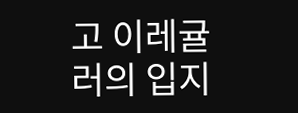고 이레귤러의 입지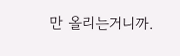만 올리는거니까.